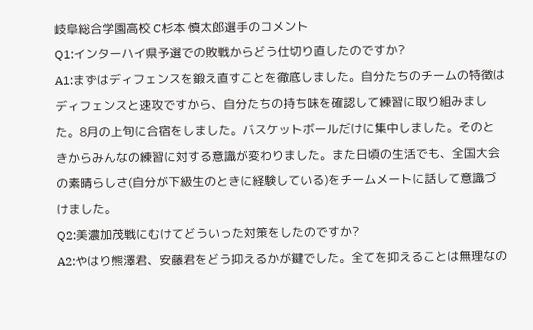岐阜総合学園高校 C杉本 慎太郎選手のコメント
Q1:インターハイ県予選での敗戦からどう仕切り直したのですか?
A1:まずはディフェンスを鍛え直すことを徹底しました。自分たちのチームの特徴はディフェンスと速攻ですから、自分たちの持ち味を確認して練習に取り組みました。8月の上旬に合宿をしました。バスケットボールだけに集中しました。そのときからみんなの練習に対する意識が変わりました。また日頃の生活でも、全国大会の素晴らしさ(自分が下級生のときに経験している)をチームメートに話して意識づけました。
Q2:美濃加茂戦にむけてどういった対策をしたのですか?
A2:やはり熊澤君、安藤君をどう抑えるかが鍵でした。全てを抑えることは無理なの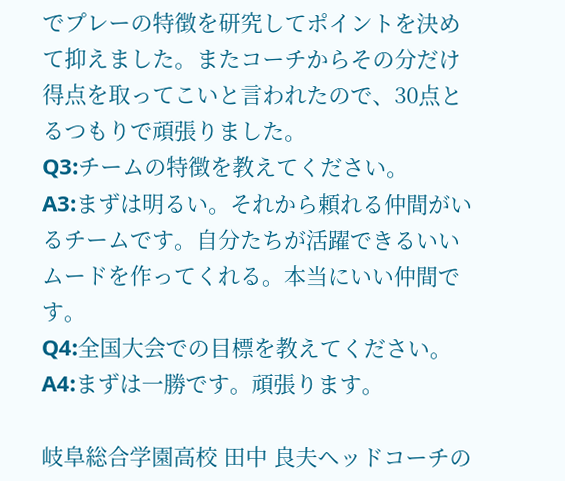でプレーの特徴を研究してポイントを決めて抑えました。またコーチからその分だけ得点を取ってこいと言われたので、30点とるつもりで頑張りました。
Q3:チームの特徴を教えてください。
A3:まずは明るい。それから頼れる仲間がいるチームです。自分たちが活躍できるいいムードを作ってくれる。本当にいい仲間です。
Q4:全国大会での目標を教えてください。
A4:まずは一勝です。頑張ります。

岐阜総合学園高校 田中 良夫ヘッドコーチの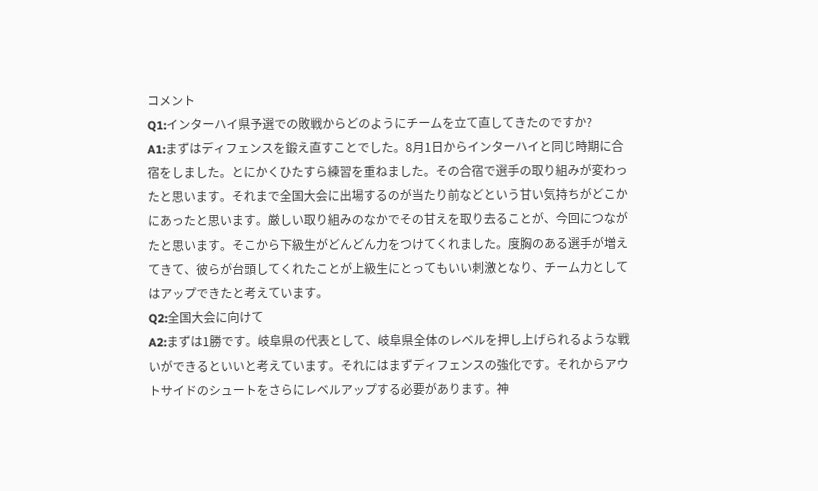コメント
Q1:インターハイ県予選での敗戦からどのようにチームを立て直してきたのですか?
A1:まずはディフェンスを鍛え直すことでした。8月1日からインターハイと同じ時期に合宿をしました。とにかくひたすら練習を重ねました。その合宿で選手の取り組みが変わったと思います。それまで全国大会に出場するのが当たり前などという甘い気持ちがどこかにあったと思います。厳しい取り組みのなかでその甘えを取り去ることが、今回につながたと思います。そこから下級生がどんどん力をつけてくれました。度胸のある選手が増えてきて、彼らが台頭してくれたことが上級生にとってもいい刺激となり、チーム力としてはアップできたと考えています。
Q2:全国大会に向けて
A2:まずは1勝です。岐阜県の代表として、岐阜県全体のレベルを押し上げられるような戦いができるといいと考えています。それにはまずディフェンスの強化です。それからアウトサイドのシュートをさらにレベルアップする必要があります。神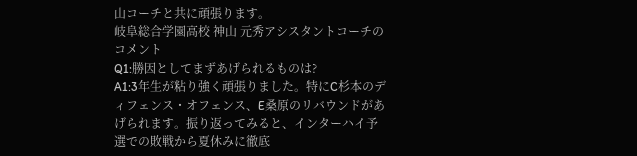山コーチと共に頑張ります。
岐阜総合学園高校 神山 元秀アシスタントコーチのコメント
Q1:勝因としてまずあげられるものは?
A1:3年生が粘り強く頑張りました。特にC杉本のディフェンス・オフェンス、E桑原のリバウンドがあげられます。振り返ってみると、インターハイ予選での敗戦から夏休みに徹底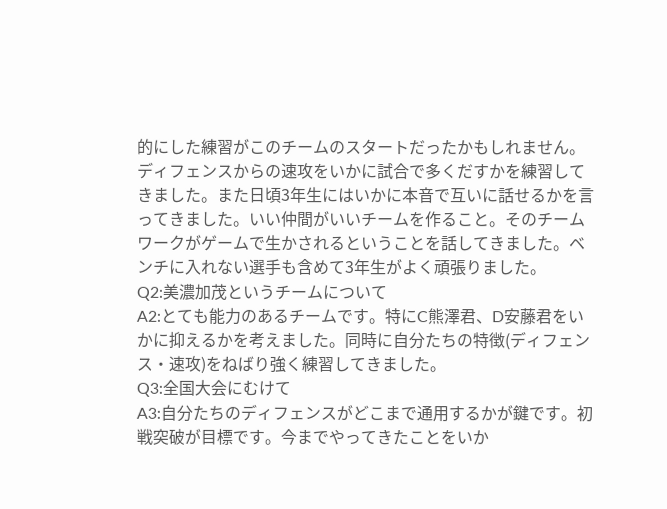的にした練習がこのチームのスタートだったかもしれません。ディフェンスからの速攻をいかに試合で多くだすかを練習してきました。また日頃3年生にはいかに本音で互いに話せるかを言ってきました。いい仲間がいいチームを作ること。そのチームワークがゲームで生かされるということを話してきました。ベンチに入れない選手も含めて3年生がよく頑張りました。
Q2:美濃加茂というチームについて
A2:とても能力のあるチームです。特にC熊澤君、D安藤君をいかに抑えるかを考えました。同時に自分たちの特徴(ディフェンス・速攻)をねばり強く練習してきました。
Q3:全国大会にむけて
A3:自分たちのディフェンスがどこまで通用するかが鍵です。初戦突破が目標です。今までやってきたことをいか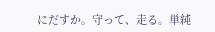にだすか。守って、走る。単純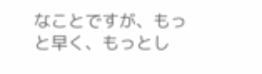なことですが、もっと早く、もっとし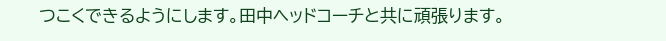つこくできるようにします。田中ヘッドコーチと共に頑張ります。